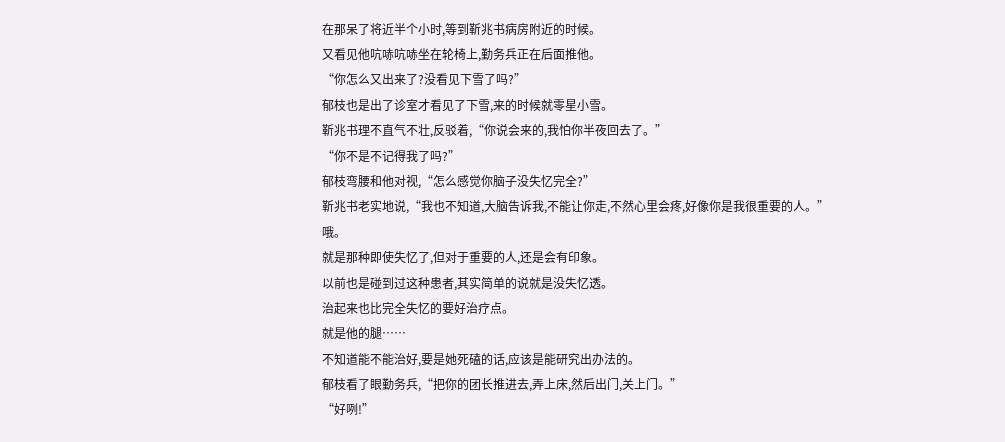在那呆了将近半个小时,等到靳兆书病房附近的时候。
又看见他吭哧吭哧坐在轮椅上,勤务兵正在后面推他。
“你怎么又出来了?没看见下雪了吗?”
郁枝也是出了诊室才看见了下雪,来的时候就零星小雪。
靳兆书理不直气不壮,反驳着,“你说会来的,我怕你半夜回去了。”
“你不是不记得我了吗?”
郁枝弯腰和他对视,“怎么感觉你脑子没失忆完全?”
靳兆书老实地说,“我也不知道,大脑告诉我,不能让你走,不然心里会疼,好像你是我很重要的人。”
哦。
就是那种即使失忆了,但对于重要的人,还是会有印象。
以前也是碰到过这种患者,其实简单的说就是没失忆透。
治起来也比完全失忆的要好治疗点。
就是他的腿……
不知道能不能治好,要是她死磕的话,应该是能研究出办法的。
郁枝看了眼勤务兵,“把你的团长推进去,弄上床,然后出门,关上门。”
“好咧!”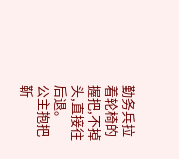勤务兵拉着轮椅的握把,不掉头,直接往后退。
公主抱把靳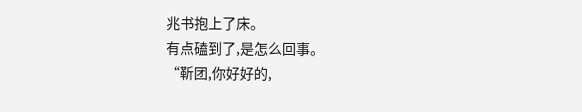兆书抱上了床。
有点磕到了,是怎么回事。
“靳团,你好好的,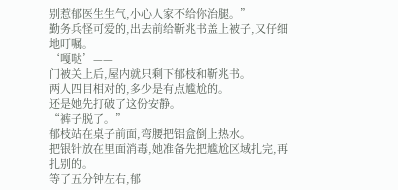别惹郁医生生气,小心人家不给你治腿。”
勤务兵怪可爱的,出去前给靳兆书盖上被子,又仔细地叮嘱。
‘嘎哒’——
门被关上后,屋内就只剩下郁枝和靳兆书。
两人四目相对的,多少是有点尴尬的。
还是她先打破了这份安静。
“裤子脱了。”
郁枝站在桌子前面,弯腰把铝盒倒上热水。
把银针放在里面消毒,她准备先把尴尬区域扎完,再扎别的。
等了五分钟左右,郁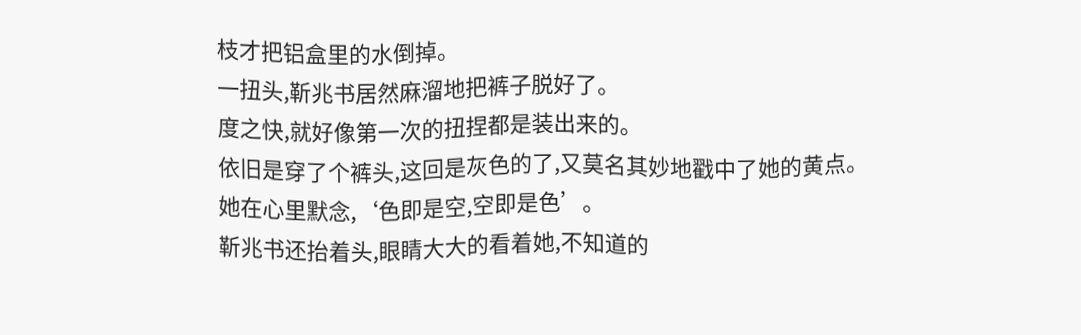枝才把铝盒里的水倒掉。
一扭头,靳兆书居然麻溜地把裤子脱好了。
度之快,就好像第一次的扭捏都是装出来的。
依旧是穿了个裤头,这回是灰色的了,又莫名其妙地戳中了她的黄点。
她在心里默念,‘色即是空,空即是色’。
靳兆书还抬着头,眼睛大大的看着她,不知道的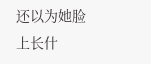还以为她脸上长什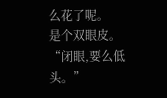么花了呢。
是个双眼皮。
“闭眼,要么低头。”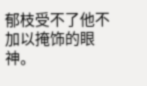郁枝受不了他不加以掩饰的眼神。